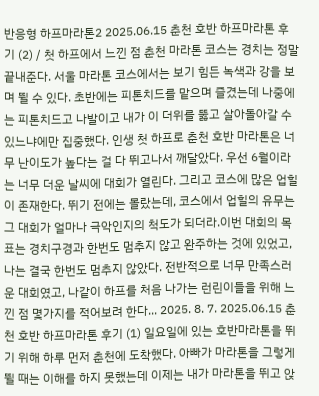반응형 하프마라톤2 2025.06.15 춘천 호반 하프마라톤 후기 (2) / 첫 하프에서 느낀 점 춘천 마라톤 코스는 경치는 정말 끝내준다. 서울 마라톤 코스에서는 보기 힘든 녹색과 강을 보며 뛸 수 있다. 초반에는 피톤치드를 맡으며 즐겼는데 나중에는 피톤치드고 나발이고 내가 이 더위를 뚫고 살아돌아갈 수 있느냐에만 집중했다. 인생 첫 하프로 춘천 호반 마라톤은 너무 난이도가 높다는 걸 다 뛰고나서 깨달았다. 우선 6월이라는 너무 더운 날씨에 대회가 열린다. 그리고 코스에 많은 업힐이 존재한다. 뛰기 전에는 몰랐는데, 코스에서 업힐의 유무는 그 대회가 얼마나 극악인지의 척도가 되더라.이번 대회의 목표는 경치구경과 한번도 멈추지 않고 완주하는 것에 있었고, 나는 결국 한번도 멈추지 않았다. 전반적으로 너무 만족스러운 대회였고, 나같이 하프를 처음 나가는 런린이들을 위해 느낀 점 몇가지를 적어보려 한다... 2025. 8. 7. 2025.06.15 춘천 호반 하프마라톤 후기 (1) 일요일에 있는 호반마라톤을 뛰기 위해 하루 먼저 춘천에 도착했다. 아빠가 마라톤을 그렇게 뛸 때는 이해를 하지 못했는데 이제는 내가 마라톤을 뛰고 앉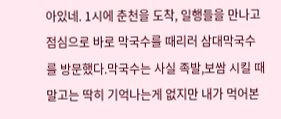아있네. 1시에 춘천을 도착, 일행들을 만나고 점심으로 바로 막국수를 때리러 삼대막국수를 방문했다.막국수는 사실 족발,보쌈 시킬 때 말고는 딱히 기억나는게 없지만 내가 먹어본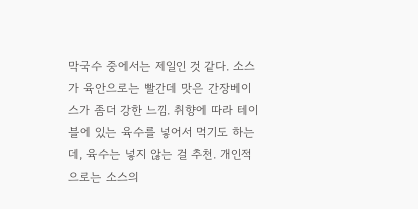막국수 중에서는 제일인 것 같다. 소스가 육안으로는 빨간데 맛은 간장베이스가 좀더 강한 느낌. 취향에 따라 테이블에 있는 육수를 넣어서 먹기도 하는데, 육수는 넣지 않는 걸 추천. 개인적으로는 소스의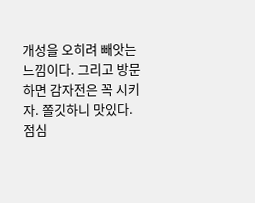개성을 오히려 빼앗는 느낌이다. 그리고 방문하면 감자전은 꼭 시키자. 쫄깃하니 맛있다. 점심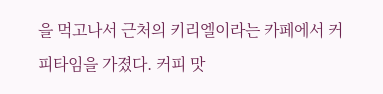을 먹고나서 근처의 키리엘이라는 카페에서 커피타임을 가졌다. 커피 맛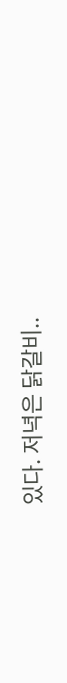있다. 저녁은 닭갈비..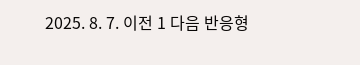2025. 8. 7. 이전 1 다음 반응형